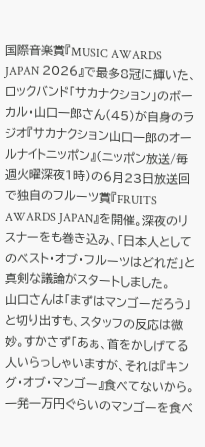国際音楽賞『MUSIC AWARDS JAPAN 2026』で最多8冠に輝いた、ロックバンド「サカナクション」のボーカル・山口一郎さん(45)が自身のラジオ『サカナクション山口一郎のオールナイトニッポン』(ニッポン放送/毎週火曜深夜1時)の6月23日放送回で独自のフルーツ賞『FRUITS AWARDS JAPAN』を開催。深夜のリスナーをも巻き込み、「日本人としてのベスト・オブ・フルーツはどれだ」と真剣な議論がスタートしました。
山口さんは「まずはマンゴーだろう」と切り出すも、スタッフの反応は微妙。すかさず「あぁ、首をかしげてる人いらっしゃいますが、それは『キング・オブ・マンゴー』食べてないから。一発一万円ぐらいのマンゴーを食べ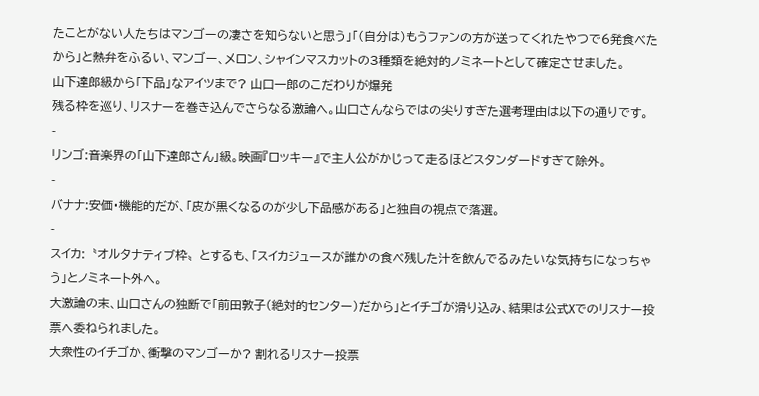たことがない人たちはマンゴーの凄さを知らないと思う」「(自分は)もうファンの方が送ってくれたやつで6発食べたから」と熱弁をふるい、マンゴー、メロン、シャインマスカットの3種類を絶対的ノミネートとして確定させました。
山下達郎級から「下品」なアイツまで? 山口一郎のこだわりが爆発
残る枠を巡り、リスナーを巻き込んでさらなる激論へ。山口さんならではの尖りすぎた選考理由は以下の通りです。
-
リンゴ:音楽界の「山下達郎さん」級。映画『ロッキー』で主人公がかじって走るほどスタンダードすぎて除外。
-
バナナ:安価・機能的だが、「皮が黒くなるのが少し下品感がある」と独自の視点で落選。
-
スイカ:〝オルタナティブ枠〟とするも、「スイカジュースが誰かの食べ残した汁を飲んでるみたいな気持ちになっちゃう」とノミネート外へ。
大激論の末、山口さんの独断で「前田敦子(絶対的センター)だから」とイチゴが滑り込み、結果は公式Xでのリスナー投票へ委ねられました。
大衆性のイチゴか、衝撃のマンゴーか? 割れるリスナー投票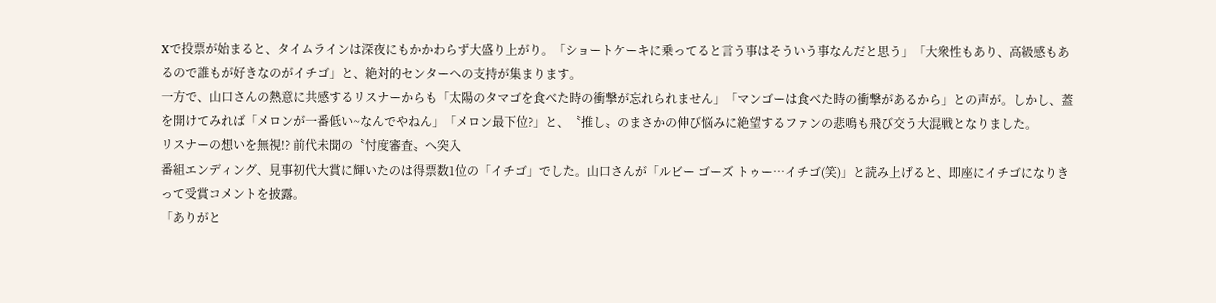Xで投票が始まると、タイムラインは深夜にもかかわらず大盛り上がり。「ショートケーキに乗ってると言う事はそういう事なんだと思う」「大衆性もあり、高級感もあるので誰もが好きなのがイチゴ」と、絶対的センターへの支持が集まります。
一方で、山口さんの熱意に共感するリスナーからも「太陽のタマゴを食べた時の衝撃が忘れられません」「マンゴーは食べた時の衝撃があるから」との声が。しかし、蓋を開けてみれば「メロンが一番低い~なんでやねん」「メロン最下位?」と、〝推し〟のまさかの伸び悩みに絶望するファンの悲鳴も飛び交う大混戦となりました。
リスナーの想いを無視!? 前代未聞の〝忖度審査〟へ突入
番組エンディング、見事初代大賞に輝いたのは得票数1位の「イチゴ」でした。山口さんが「ルビー ゴーズ トゥー…イチゴ(笑)」と読み上げると、即座にイチゴになりきって受賞コメントを披露。
「ありがと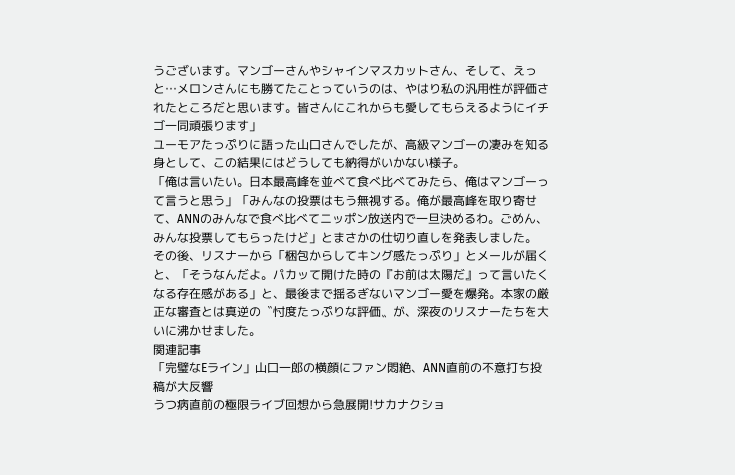うございます。マンゴーさんやシャインマスカットさん、そして、えっと…メロンさんにも勝てたことっていうのは、やはり私の汎用性が評価されたところだと思います。皆さんにこれからも愛してもらえるようにイチゴ一同頑張ります」
ユーモアたっぷりに語った山口さんでしたが、高級マンゴーの凄みを知る身として、この結果にはどうしても納得がいかない様子。
「俺は言いたい。日本最高峰を並べて食べ比べてみたら、俺はマンゴーって言うと思う」「みんなの投票はもう無視する。俺が最高峰を取り寄せて、ANNのみんなで食べ比べてニッポン放送内で一旦決めるわ。ごめん、みんな投票してもらったけど」とまさかの仕切り直しを発表しました。
その後、リスナーから「梱包からしてキング感たっぷり」とメールが届くと、「そうなんだよ。パカッて開けた時の『お前は太陽だ』って言いたくなる存在感がある」と、最後まで揺るぎないマンゴー愛を爆発。本家の厳正な審査とは真逆の〝忖度たっぷりな評価〟が、深夜のリスナーたちを大いに沸かせました。
関連記事
「完璧なEライン」山口一郎の横顔にファン悶絶、ANN直前の不意打ち投稿が大反響
うつ病直前の極限ライブ回想から急展開!サカナクショ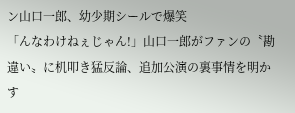ン山口一郎、幼少期シールで爆笑
「んなわけねぇじゃん!」山口一郎がファンの〝勘違い〟に机叩き猛反論、追加公演の裏事情を明かす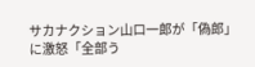サカナクション山口一郎が「偽郎」に激怒「全部う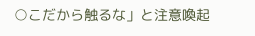○こだから触るな」と注意喚起